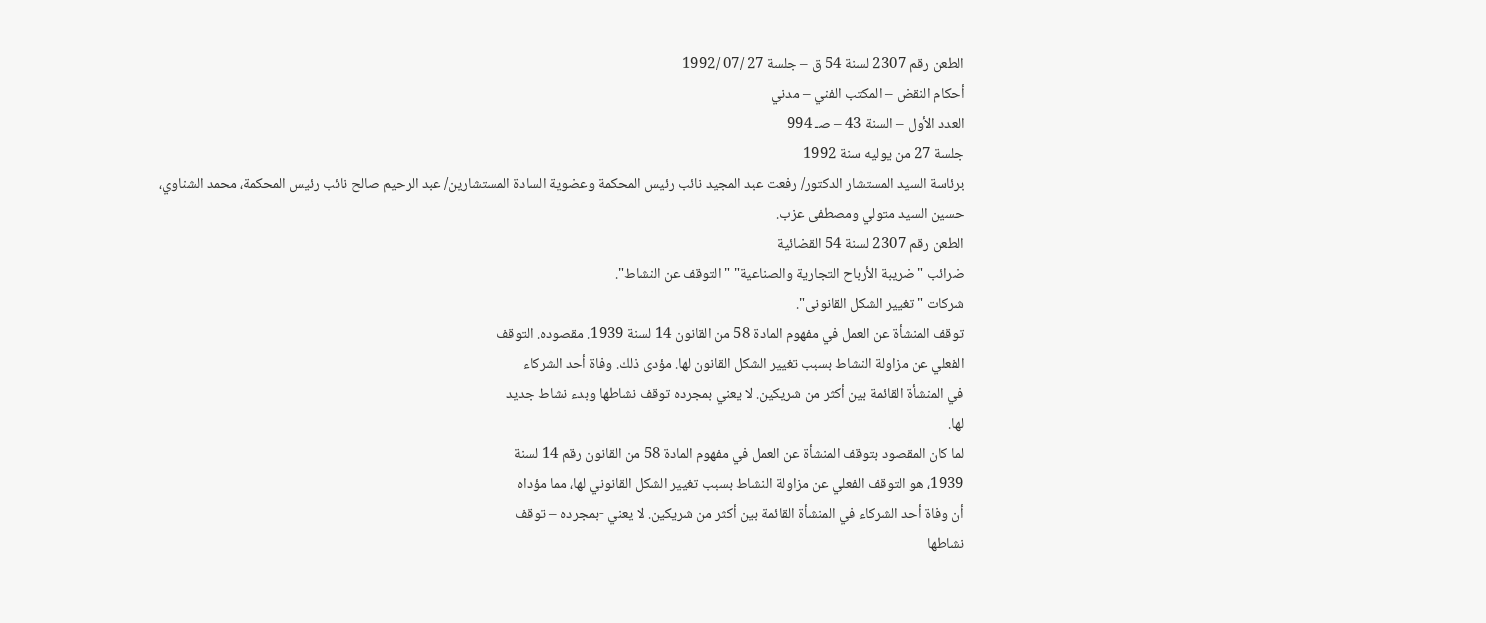الطعن رقم 2307 لسنة 54 ق – جلسة 27 /07 /1992
أحكام النقض – المكتب الفني – مدني
العدد الأول – السنة 43 – صـ 994
جلسة 27 من يوليه سنة 1992
برئاسة السيد المستشار الدكتور/ رفعت عبد المجيد نائب رئيس المحكمة وعضوية السادة المستشارين/ عبد الرحيم صالح نائب رئيس المحكمة، محمد الشناوي، حسين السيد متولي ومصطفى عزب.
الطعن رقم 2307 لسنة 54 القضائية
ضرائب "ضريبة الأرباح التجارية والصناعية" "التوقف عن النشاط".
شركات "تغيير الشكل القانونى".
توقف المنشأة عن العمل في مفهوم المادة 58 من القانون 14 لسنة 1939. مقصوده. التوقف
الفعلي عن مزاولة النشاط بسبب تغيير الشكل القانون لها. مؤدى ذلك. وفاة أحد الشركاء
في المنشأة القائمة بين أكثر من شريكين. لا يعني بمجرده توقف نشاطها وبدء نشاط جديد
لها.
لما كان المقصود بتوقف المنشأة عن العمل في مفهوم المادة 58 من القانون رقم 14 لسنة
1939، هو التوقف الفعلي عن مزاولة النشاط بسبب تغيير الشكل القانوني لها، مما مؤداه
أن وفاة أحد الشركاء في المنشأة القائمة بين أكثر من شريكين. لا يعني -بمجرده – توقف
نشاطها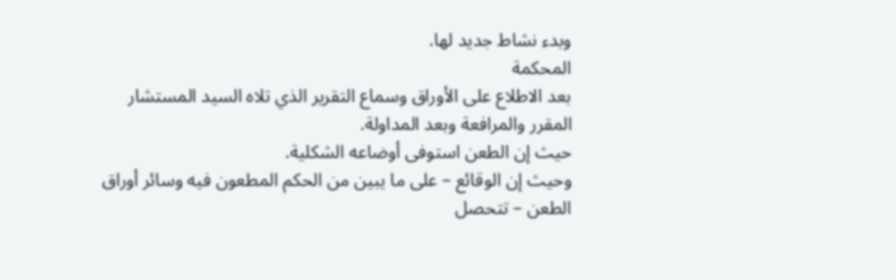وبدء نشاط جديد لها.
المحكمة
بعد الاطلاع على الأوراق وسماع التقرير الذي تلاه السيد المستشار
المقرر والمرافعة وبعد المداولة.
حيث إن الطعن استوفى أوضاعه الشكلية.
وحيث إن الوقائع – على ما يبين من الحكم المطعون فيه وسائر أوراق الطعن – تتحصل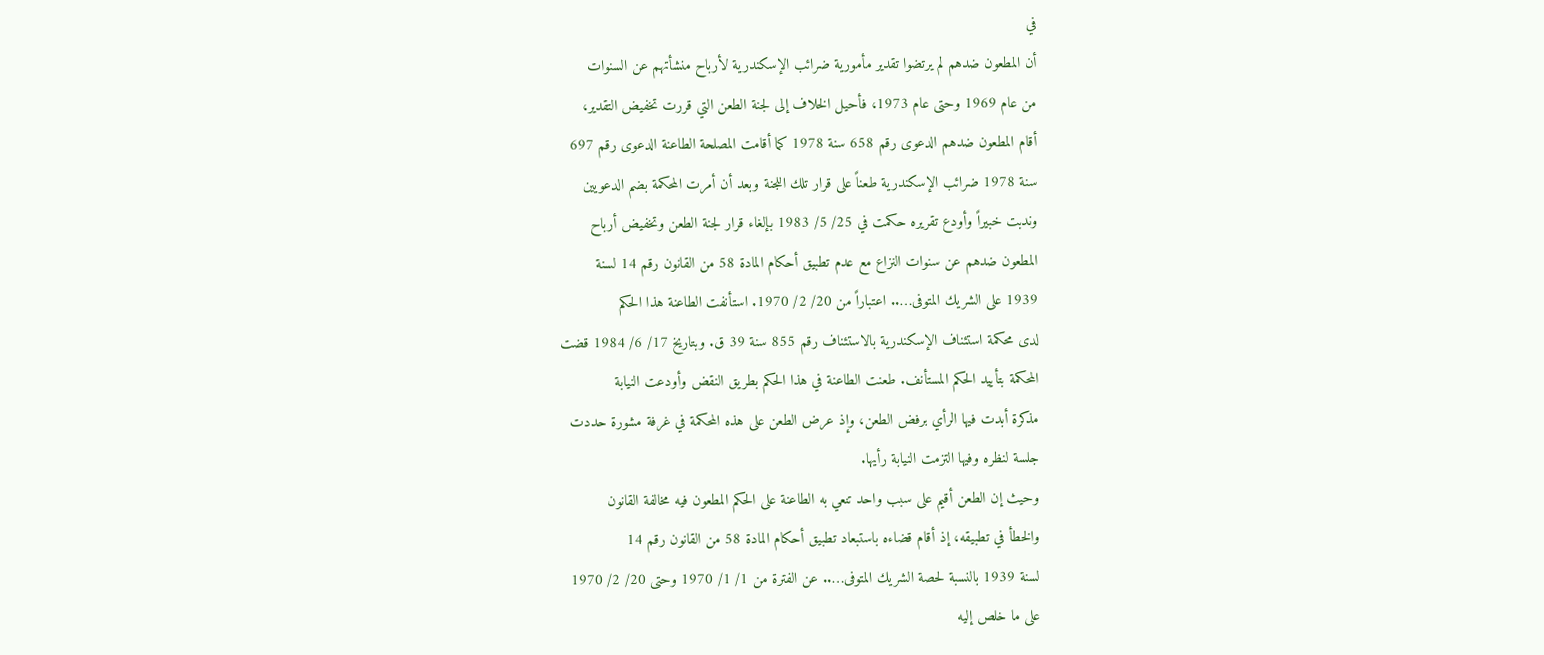في
أن المطعون ضدهم لم يرتضوا تقدير مأمورية ضرائب الإسكندرية لأرباح منشأتهم عن السنوات
من عام 1969 وحتى عام 1973، فأحيل الخلاف إلى لجنة الطعن التي قررت تخفيض التقدير،
أقام المطعون ضدهم الدعوى رقم 658 سنة 1978 كما أقامت المصلحة الطاعنة الدعوى رقم 697
سنة 1978 ضرائب الإسكندرية طعناً على قرار تلك اللجنة وبعد أن أمرت المحكمة بضم الدعويين
وندبت خبيراً وأودع تقريره حكمت في 25/ 5/ 1983 بإلغاء قرار لجنة الطعن وتخفيض أرباح
المطعون ضدهم عن سنوات النزاع مع عدم تطبيق أحكام المادة 58 من القانون رقم 14 لسنة
1939 على الشريك المتوفى….. اعتباراً من 20/ 2/ 1970. استأنفت الطاعنة هذا الحكم
لدى محكمة استئناف الإسكندرية بالاستئناف رقم 855 سنة 39 ق. وبتاريخ 17/ 6/ 1984 قضت
المحكمة بتأييد الحكم المستأنف. طعنت الطاعنة في هذا الحكم بطريق النقض وأودعت النيابة
مذكرة أبدت فيها الرأي برفض الطعن، وإذ عرض الطعن على هذه المحكمة في غرفة مشورة حددت
جلسة لنظره وفيها التزمت النيابة رأيها.
وحيث إن الطعن أقيم على سبب واحد تنعي به الطاعنة على الحكم المطعون فيه مخالفة القانون
والخطأ في تطبيقه، إذ أقام قضاءه باستبعاد تطبيق أحكام المادة 58 من القانون رقم 14
لسنة 1939 بالنسبة لحصة الشريك المتوفى….. عن الفترة من 1/ 1/ 1970 وحتى 20/ 2/ 1970
على ما خلص إليه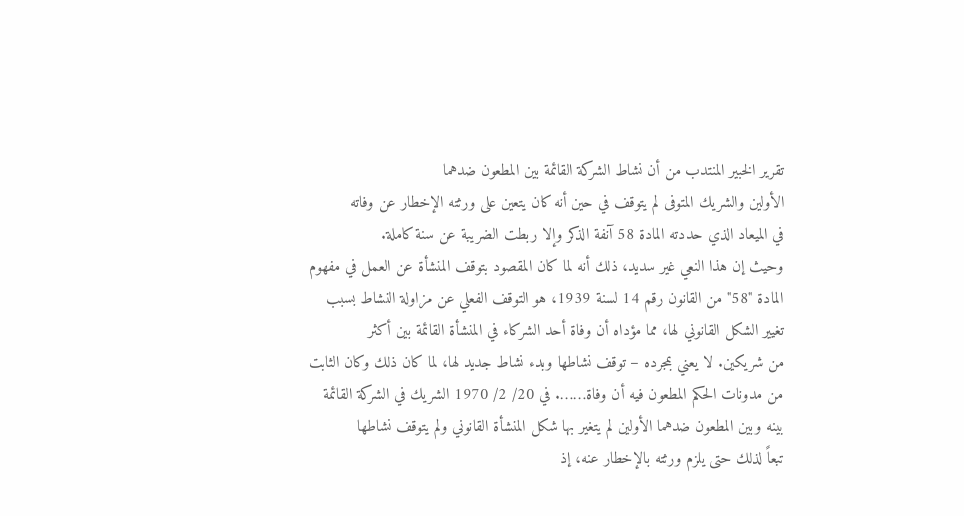تقرير الخبير المنتدب من أن نشاط الشركة القائمة بين المطعون ضدهما
الأولين والشريك المتوفى لم يتوقف في حين أنه كان يتعين على ورثته الإخطار عن وفاته
في الميعاد الذي حددته المادة 58 آنفة الذكر وإلا ربطت الضريبة عن سنة كاملة.
وحيث إن هذا النعي غير سديد، ذلك أنه لما كان المقصود بتوقف المنشأة عن العمل في مفهوم
المادة "58" من القانون رقم 14 لسنة 1939، هو التوقف الفعلي عن مزاولة النشاط بسبب
تغيير الشكل القانوني لها، مما مؤداه أن وفاة أحد الشركاء في المنشأة القائمة بين أكثر
من شريكين. لا يعني بمجرده – توقف نشاطها وبدء نشاط جديد لها، لما كان ذلك وكان الثابت
من مدونات الحكم المطعون فيه أن وفاة……. في 20/ 2/ 1970 الشريك في الشركة القائمة
بينه وبين المطعون ضدهما الأولين لم يتغير بها شكل المنشأة القانوني ولم يتوقف نشاطها
تبعاً لذلك حتى يلزم ورثته بالإخطار عنه، إذ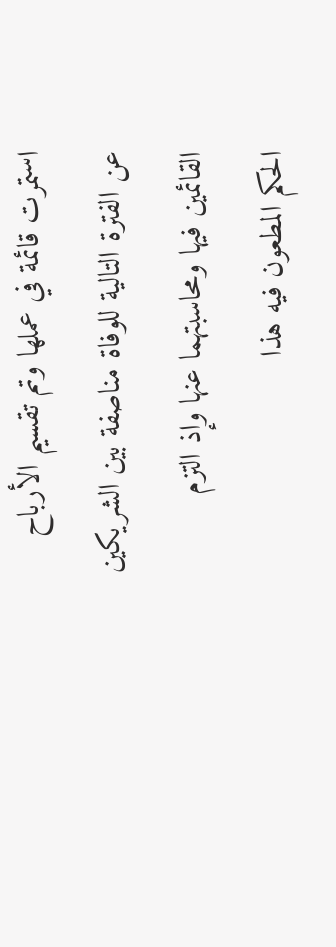استمرت قائمة في عملها وتم تقسيم الأرباح
عن الفترة التالية للوفاة مناصفة بين الشريكين القائمين فيها ومحاسبتهما عنها وإذ التزم
الحكم المطعون فيه هذا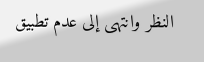النظر وانتهى إلى عدم تطبيق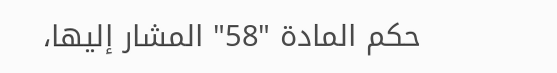حكم المادة "58" المشار إليها،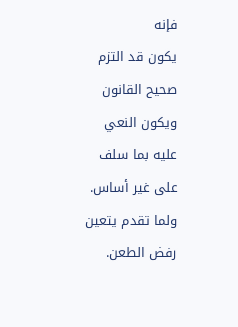فإنه
يكون قد التزم صحيح القانون ويكون النعي عليه بما سلف على غير أساس.
ولما تقدم يتعين رفض الطعن.